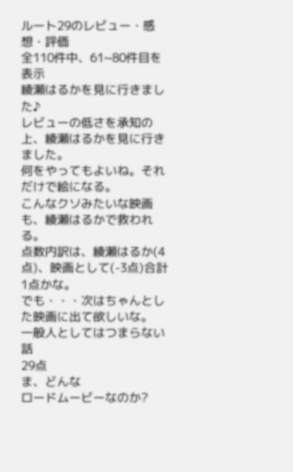ルート29のレビュー・感想・評価
全110件中、61~80件目を表示
綾瀬はるかを見に行きました♪
レビューの低さを承知の上、綾瀬はるかを見に行きました。
何をやってもよいね。それだけで絵になる。
こんなクソみたいな映画も、綾瀬はるかで救われる。
点数内訳は、綾瀬はるか(4点)、映画として(-3点)合計1点かな。
でも・・・次はちゃんとした映画に出て欲しいな。
一般人としてはつまらない話
29点
ま、どんな
ロードムービーなのか?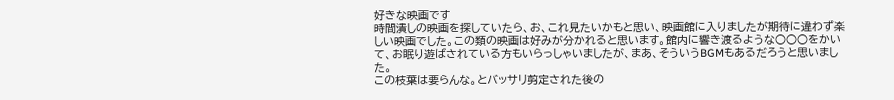好きな映画です
時間潰しの映画を探していたら、お、これ見たいかもと思い、映画館に入りましたが期待に違わず楽しい映画でした。この類の映画は好みが分かれると思います。館内に響き渡るような○○○をかいて、お眠り遊ばされている方もいらっしゃいましたが、まあ、そういうBGMもあるだろうと思いました。
この枝葉は要らんな。とバッサリ剪定された後の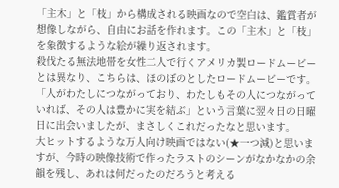「主木」と「枝」から構成される映画なので空白は、鑑賞者が想像しながら、自由にお話を作れます。この「主木」と「枝」を象徴するような絵が繰り返されます。
殺伐たる無法地帯を女性二人で行くアメリカ製ロードムービーとは異なり、こちらは、ほのぼのとしたロードムービーです。
「人がわたしにつながっており、わたしもその人につながっていれば、その人は豊かに実を結ぶ」という言葉に翌々日の日曜日に出会いましたが、まさしくこれだったなと思います。
大ヒットするような万人向け映画ではない(★一つ減)と思いますが、今時の映像技術で作ったラストのシーンがなかなかの余韻を残し、あれは何だったのだろうと考える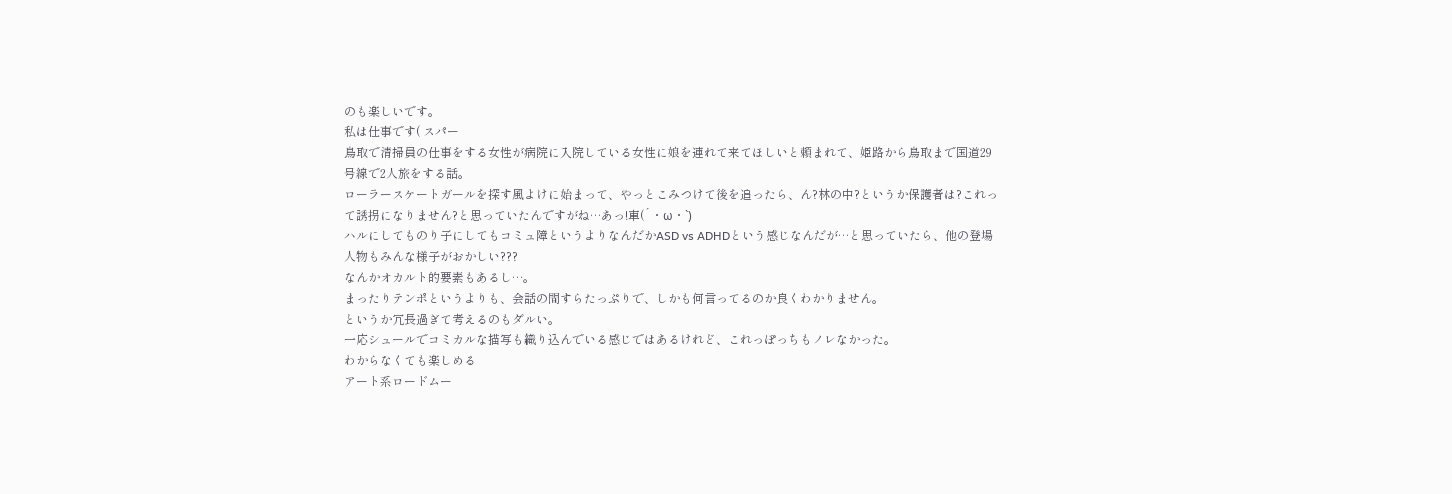のも楽しいです。
私は仕事です( スパー
鳥取で清掃員の仕事をする女性が病院に入院している女性に娘を連れて来てほしいと頼まれて、姫路から鳥取まで国道29号線で2人旅をする話。
ローラースケートガールを探す風よけに始まって、やっとこみつけて後を追ったら、ん?林の中?というか保護者は?これって誘拐になりません?と思っていたんですがね…あっ!車(´・ω・`)
ハルにしてものり子にしてもコミュ障というよりなんだかASD vs ADHDという感じなんだが…と思っていたら、他の登場人物もみんな様子がおかしい???
なんかオカルト的要素もあるし…。
まったりテンポというよりも、会話の間すらたっぷりで、しかも何言ってるのか良くわかりません。
というか冗長過ぎて考えるのもダルい。
一応シュールでコミカルな描写も織り込んでいる感じではあるけれど、これっぽっちもノレなかった。
わからなくても楽しめる
アート系ロードムー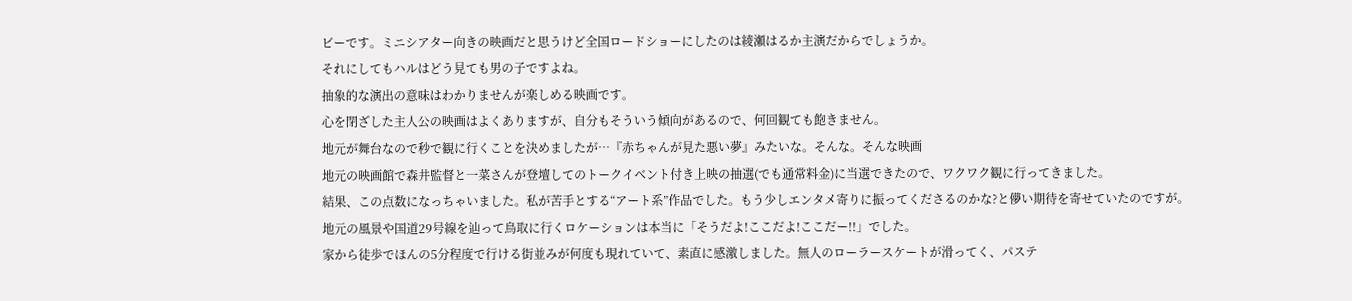ビーです。ミニシアター向きの映画だと思うけど全国ロードショーにしたのは綾瀬はるか主演だからでしょうか。
それにしてもハルはどう見ても男の子ですよね。
抽象的な演出の意味はわかりませんが楽しめる映画です。
心を閉ざした主人公の映画はよくありますが、自分もそういう傾向があるので、何回観ても飽きません。
地元が舞台なので秒で観に行くことを決めましたが…『赤ちゃんが見た悪い夢』みたいな。そんな。そんな映画
地元の映画館で森井監督と一菜さんが登壇してのトークイベント付き上映の抽選(でも通常料金)に当選できたので、ワクワク観に行ってきました。
結果、この点数になっちゃいました。私が苦手とする“アート系”作品でした。もう少しエンタメ寄りに振ってくださるのかな?と儚い期待を寄せていたのですが。
地元の風景や国道29号線を辿って鳥取に行くロケーションは本当に「そうだよ!ここだよ!ここだー!!」でした。
家から徒歩でほんの5分程度で行ける街並みが何度も現れていて、素直に感激しました。無人のローラースケートが滑ってく、パステ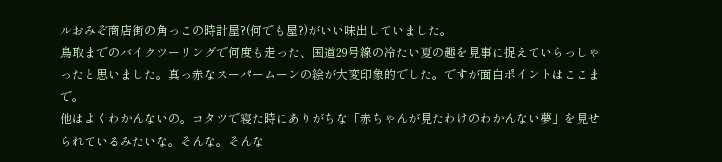ルおみぞ商店街の角っこの時計屋?(何でも屋?)がいい味出していました。
鳥取までのバイクツーリングで何度も走った、国道29号線の冷たい夏の趣を見事に捉えていらっしゃったと思いました。真っ赤なスーパームーンの絵が大変印象的でした。ですが面白ポイントはここまで。
他はよくわかんないの。コタツで寝た時にありがちな「赤ちゃんが見たわけのわかんない夢」を見せられているみたいな。そんな。そんな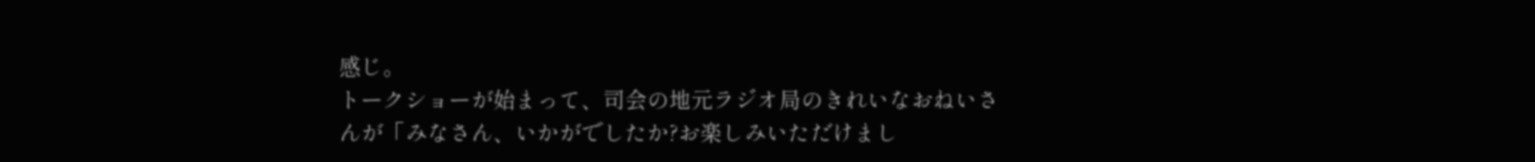感じ。
トークショーが始まって、司会の地元ラジオ局のきれいなおねいさんが「みなさん、いかがでしたか?お楽しみいただけまし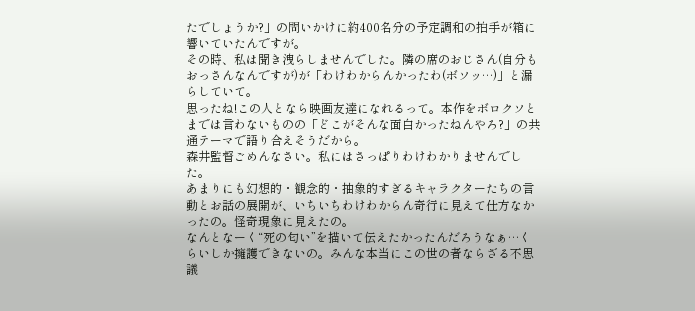たでしょうか?」の問いかけに約400名分の予定調和の拍手が箱に響いていたんですが。
その時、私は聞き洩らしませんでした。隣の席のおじさん(自分もおっさんなんですが)が「わけわからんかったわ(ボソッ…)」と漏らしていて。
思ったね!この人となら映画友達になれるって。本作をボロクソとまでは言わないものの「どこがそんな面白かったねんやろ?」の共通テーマで語り合えそうだから。
森井監督ごめんなさい。私にはさっぱりわけわかりませんでした。
あまりにも幻想的・観念的・抽象的すぎるキャラクターたちの言動とお話の展開が、いちいちわけわからん奇行に見えて仕方なかったの。怪奇現象に見えたの。
なんとなーく“死の匂い”を描いて伝えたかったんだろうなぁ…くらいしか擁護できないの。みんな本当にこの世の者ならざる不思議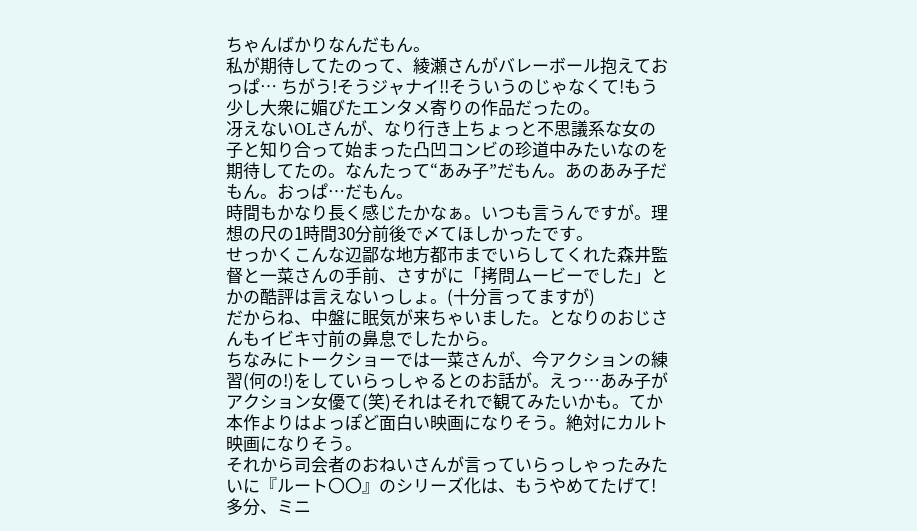ちゃんばかりなんだもん。
私が期待してたのって、綾瀬さんがバレーボール抱えておっぱ… ちがう!そうジャナイ!!そういうのじゃなくて!もう少し大衆に媚びたエンタメ寄りの作品だったの。
冴えないOLさんが、なり行き上ちょっと不思議系な女の子と知り合って始まった凸凹コンビの珍道中みたいなのを期待してたの。なんたって“あみ子”だもん。あのあみ子だもん。おっぱ…だもん。
時間もかなり長く感じたかなぁ。いつも言うんですが。理想の尺の1時間30分前後で〆てほしかったです。
せっかくこんな辺鄙な地方都市までいらしてくれた森井監督と一菜さんの手前、さすがに「拷問ムービーでした」とかの酷評は言えないっしょ。(十分言ってますが)
だからね、中盤に眠気が来ちゃいました。となりのおじさんもイビキ寸前の鼻息でしたから。
ちなみにトークショーでは一菜さんが、今アクションの練習(何の!)をしていらっしゃるとのお話が。えっ…あみ子がアクション女優て(笑)それはそれで観てみたいかも。てか本作よりはよっぽど面白い映画になりそう。絶対にカルト映画になりそう。
それから司会者のおねいさんが言っていらっしゃったみたいに『ルート〇〇』のシリーズ化は、もうやめてたげて!
多分、ミニ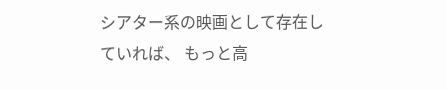シアター系の映画として存在していれば、 もっと高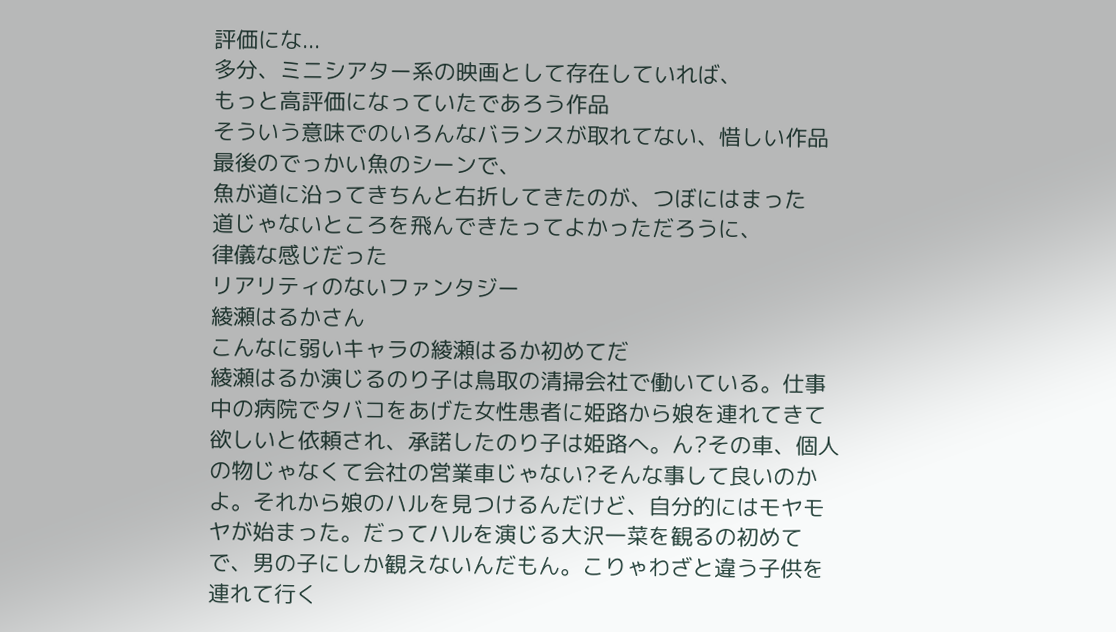評価にな...
多分、ミニシアター系の映画として存在していれば、
もっと高評価になっていたであろう作品
そういう意味でのいろんなバランスが取れてない、惜しい作品
最後のでっかい魚のシーンで、
魚が道に沿ってきちんと右折してきたのが、つぼにはまった
道じゃないところを飛んできたってよかっただろうに、
律儀な感じだった
リアリティのないファンタジー
綾瀬はるかさん
こんなに弱いキャラの綾瀬はるか初めてだ
綾瀬はるか演じるのり子は鳥取の清掃会社で働いている。仕事中の病院でタバコをあげた女性患者に姫路から娘を連れてきて欲しいと依頼され、承諾したのり子は姫路へ。ん?その車、個人の物じゃなくて会社の営業車じゃない?そんな事して良いのかよ。それから娘のハルを見つけるんだけど、自分的にはモヤモヤが始まった。だってハルを演じる大沢一菜を観るの初めてで、男の子にしか観えないんだもん。こりゃわざと違う子供を連れて行く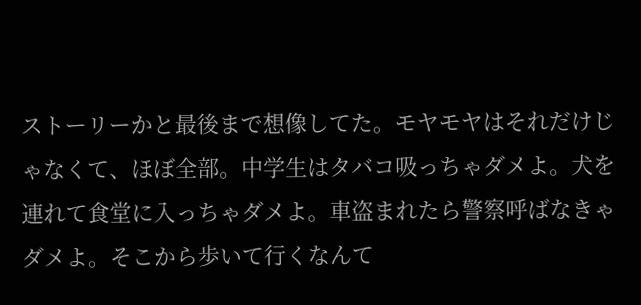ストーリーかと最後まで想像してた。モヤモヤはそれだけじゃなくて、ほぼ全部。中学生はタバコ吸っちゃダメよ。犬を連れて食堂に入っちゃダメよ。車盗まれたら警察呼ばなきゃダメよ。そこから歩いて行くなんて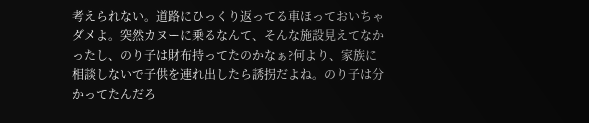考えられない。道路にひっくり返ってる車ほっておいちゃダメよ。突然カヌーに乗るなんて、そんな施設見えてなかったし、のり子は財布持ってたのかなぁ?何より、家族に相談しないで子供を連れ出したら誘拐だよね。のり子は分かってたんだろ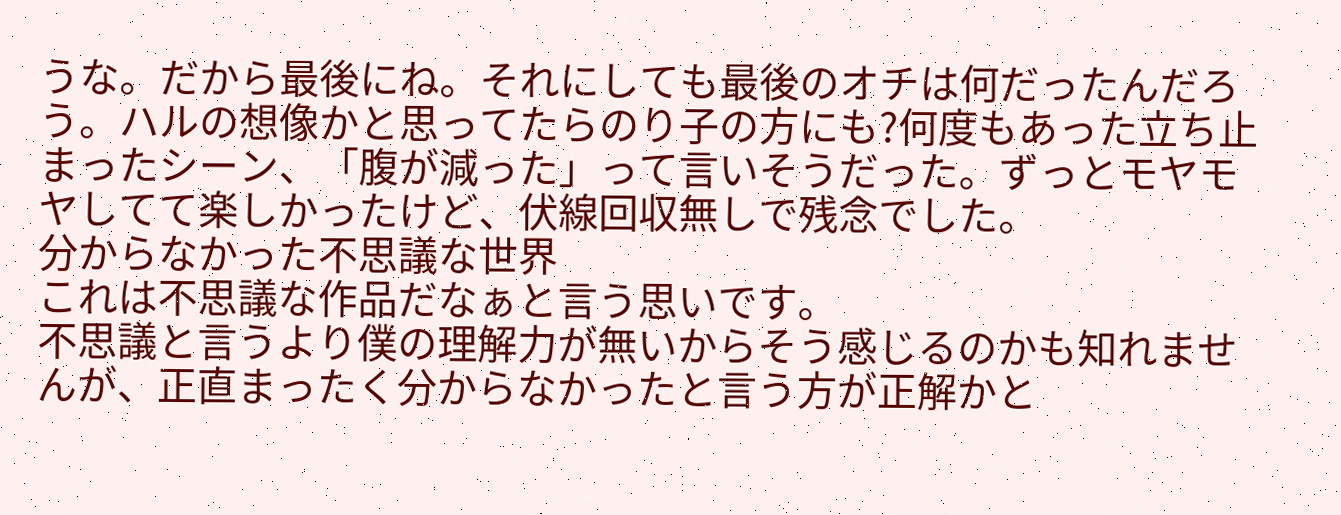うな。だから最後にね。それにしても最後のオチは何だったんだろう。ハルの想像かと思ってたらのり子の方にも?何度もあった立ち止まったシーン、「腹が減った」って言いそうだった。ずっとモヤモヤしてて楽しかったけど、伏線回収無しで残念でした。
分からなかった不思議な世界
これは不思議な作品だなぁと言う思いです。
不思議と言うより僕の理解力が無いからそう感じるのかも知れませんが、正直まったく分からなかったと言う方が正解かと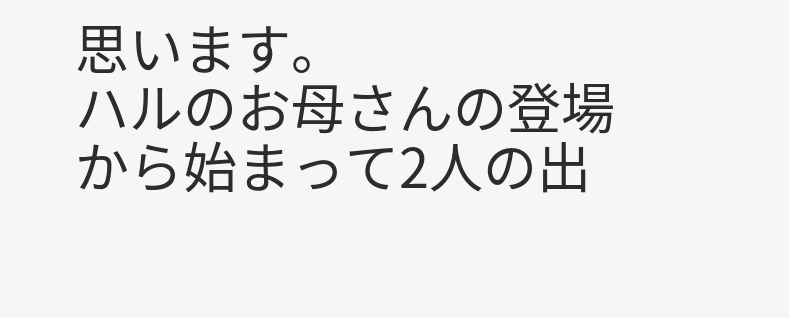思います。
ハルのお母さんの登場から始まって2人の出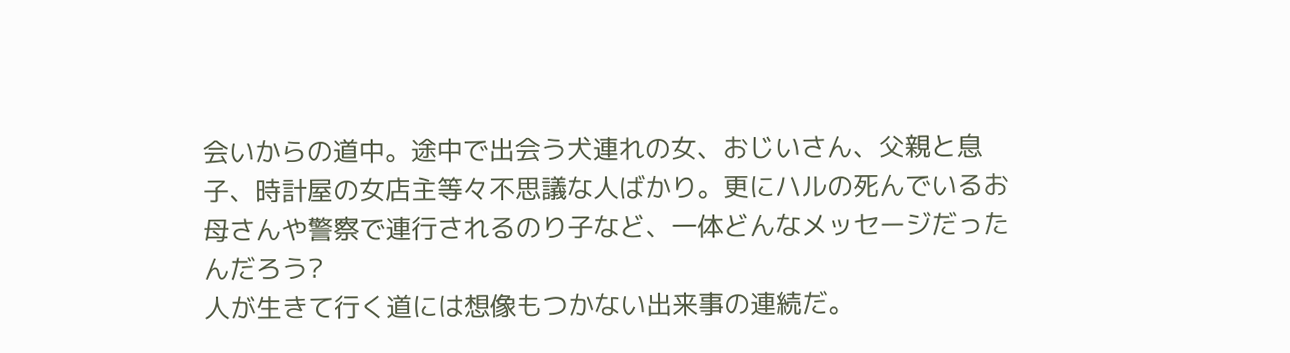会いからの道中。途中で出会う犬連れの女、おじいさん、父親と息子、時計屋の女店主等々不思議な人ばかり。更にハルの死んでいるお母さんや警察で連行されるのり子など、一体どんなメッセージだったんだろう?
人が生きて行く道には想像もつかない出来事の連続だ。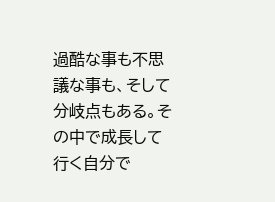過酷な事も不思議な事も、そして分岐点もある。その中で成長して行く自分で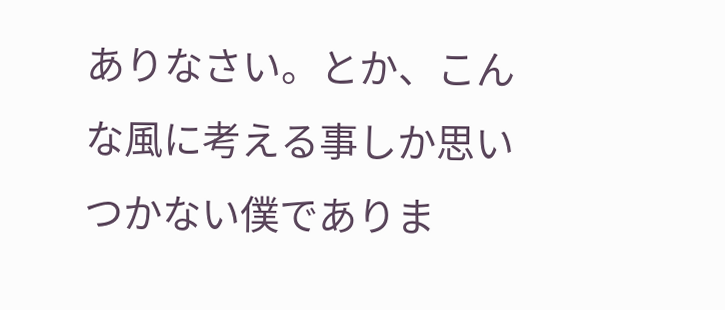ありなさい。とか、こんな風に考える事しか思いつかない僕でありま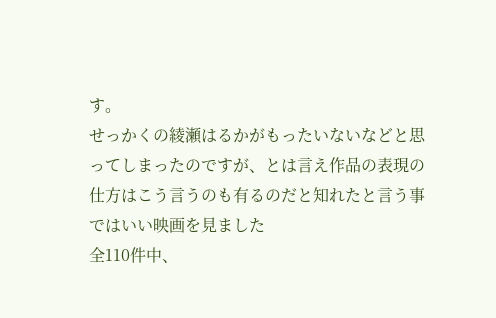す。
せっかくの綾瀬はるかがもったいないなどと思ってしまったのですが、とは言え作品の表現の仕方はこう言うのも有るのだと知れたと言う事ではいい映画を見ました
全110件中、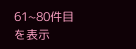61~80件目を表示